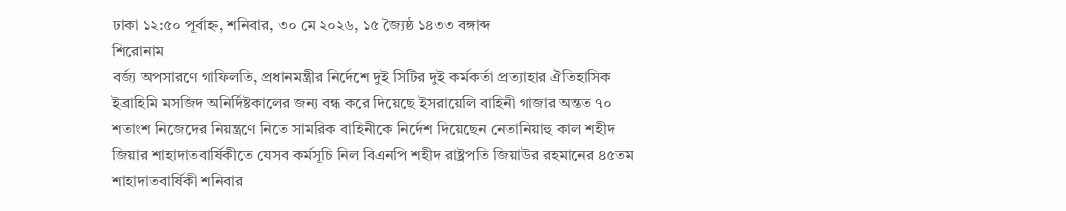ঢাকা ১২:৫০ পূর্বাহ্ন, শনিবার, ৩০ মে ২০২৬, ১৫ জ্যৈষ্ঠ ১৪৩৩ বঙ্গাব্দ
শিরোনাম
বর্জ্য অপসারণে গাফিলতি, প্রধানমন্ত্রীর নির্দেশে দুই সিটির দুই কর্মকর্তা প্রত্যাহার ঐতিহাসিক ইব্রাহিমি মসজিদ অনির্দিষ্টকালের জন্য বন্ধ করে দিয়েছে ইসরায়েলি বাহিনী গাজার অন্তত ৭০ শতাংশ নিজেদের নিয়ন্ত্রণে নিতে সামরিক বাহিনীকে নির্দেশ দিয়েছেন নেতানিয়াহু কাল শহীদ জিয়ার শাহাদাতবার্ষিকীতে যেসব কর্মসূচি নিল বিএনপি শহীদ রাষ্ট্রপতি জিয়াউর রহমানের ৪৫তম শাহাদাতবার্ষিকী শনিবার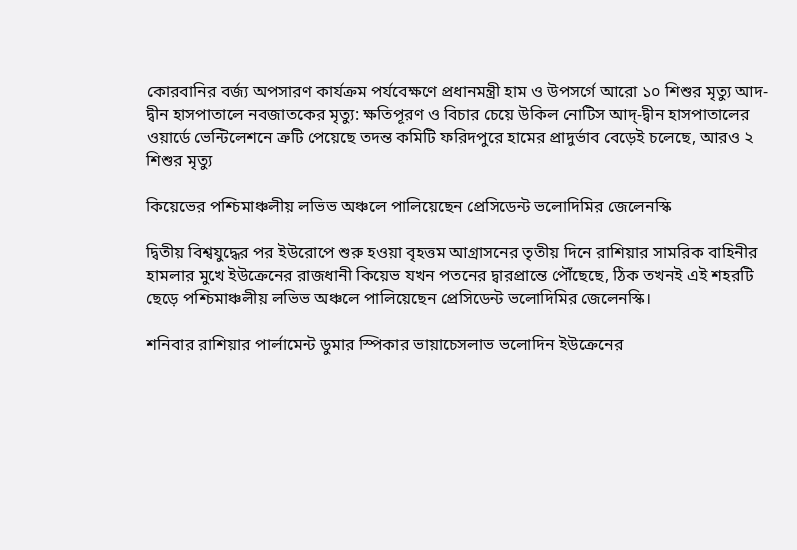কোরবানির বর্জ্য অপসারণ কার্যক্রম পর্যবেক্ষণে প্রধানমন্ত্রী হাম ও উপসর্গে আরো ১০ শিশুর মৃত্যু আদ-দ্বীন হাসপাতালে নবজাতকের মৃত্যু: ক্ষতিপূরণ ও বিচার চেয়ে উকিল নোটিস আদ্-দ্বীন হাসপাতালের ওয়ার্ডে ভেন্টিলেশনে ত্রুটি পেয়েছে তদন্ত কমিটি ফরিদপুরে হামের প্রাদুর্ভাব বেড়েই চলেছে, আরও ২ শিশুর মৃত্যু

কিয়েভের পশ্চিমাঞ্চলীয় লভিভ অঞ্চলে পালিয়েছেন প্রেসিডেন্ট ভলোদিমির জেলেনস্কি

দ্বিতীয় বিশ্বযুদ্ধের পর ইউরোপে শুরু হওয়া বৃহত্তম আগ্রাসনের তৃতীয় দিনে রাশিয়ার সামরিক বাহিনীর হামলার মুখে ইউক্রেনের রাজধানী কিয়েভ যখন পতনের দ্বারপ্রান্তে পৌঁছেছে, ঠিক তখনই এই শহরটি ছেড়ে পশ্চিমাঞ্চলীয় লভিভ অঞ্চলে পালিয়েছেন প্রেসিডেন্ট ভলোদিমির জেলেনস্কি।

শনিবার রাশিয়ার পার্লামেন্ট ডুমার স্পিকার ভায়াচেসলাভ ভলোদিন ইউক্রেনের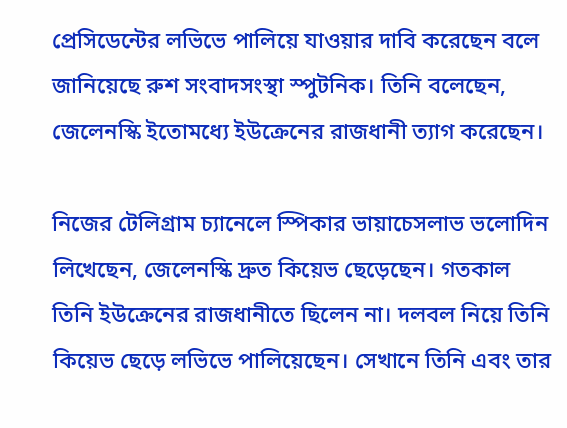প্রেসিডেন্টের লভিভে পালিয়ে যাওয়ার দাবি করেছেন বলে জানিয়েছে রুশ সংবাদসংস্থা স্পুটনিক। তিনি বলেছেন, জেলেনস্কি ইতোমধ্যে ইউক্রেনের রাজধানী ত্যাগ করেছেন।

নিজের টেলিগ্রাম চ্যানেলে স্পিকার ভায়াচেসলাভ ভলোদিন লিখেছেন, জেলেনস্কি দ্রুত কিয়েভ ছেড়েছেন। গতকাল তিনি ইউক্রেনের রাজধানীতে ছিলেন না। দলবল নিয়ে তিনি কিয়েভ ছেড়ে লভিভে পালিয়েছেন। সেখানে তিনি এবং তার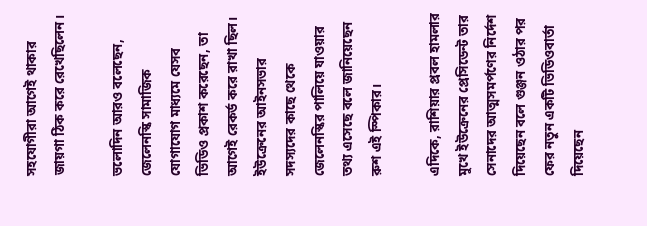সহযোগীরা আগেই থাকার জায়গা ঠিক করে রেখেছিলেন।

ভলোদিন আরও বলেছেন, জেলেনস্কি সামাজিক যোগাযোগ মাধ্যমে যেসব ভিডিও প্রকাশ করেছেন, তা আগেই রেকর্ড করে রাখা ছিল। ইউক্রেনের আইনসভার সদস্যদের কাছে থেকে জেলেনস্কির পালিয়ে যাওয়ার তথ্য এসেছে বলে জানিয়েছেন রুশ এই স্পিকার।

এদিকে, রাশিয়ার প্রবল হামলার মুখে ইউক্রেনের প্রেসিডেন্ট তার সেনাদের আত্মসমর্পণের নির্দেশ দিয়েছেন বলে গুঞ্জন ওঠার পর ফের নতুন একটি ভিডিওবার্তা দিয়েছেন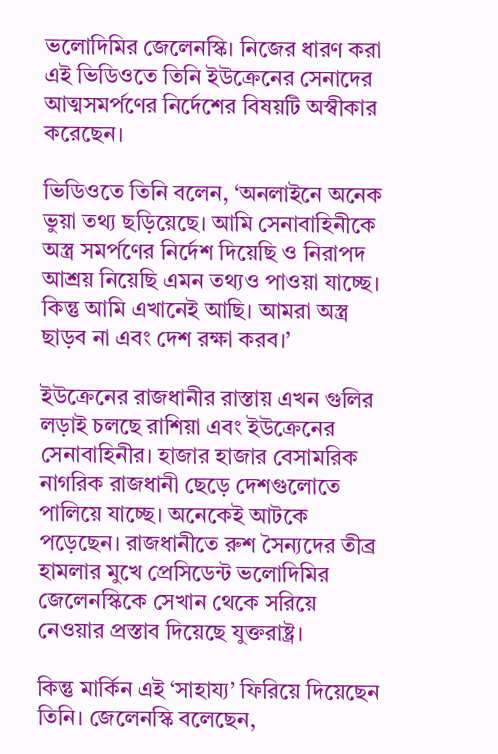ভলোদিমির জেলেনস্কি। নিজের ধারণ করা এই ভিডিওতে তিনি ইউক্রেনের সেনাদের আত্মসমর্পণের নির্দেশের বিষয়টি অস্বীকার করেছেন।

ভিডিওতে তিনি বলেন, ‘অনলাইনে অনেক ভুয়া তথ্য ছড়িয়েছে। আমি সেনাবাহিনীকে অস্ত্র সমর্পণের নির্দেশ দিয়েছি ও নিরাপদ আশ্রয় নিয়েছি এমন তথ্যও পাওয়া যাচ্ছে। কিন্তু আমি এখানেই আছি। আমরা অস্ত্র ছাড়ব না এবং দেশ রক্ষা করব।’

ইউক্রেনের রাজধানীর রাস্তায় এখন গুলির লড়াই চলছে রাশিয়া এবং ইউক্রেনের সেনাবাহিনীর। হাজার হাজার বেসামরিক নাগরিক রাজধানী ছেড়ে দেশগুলোতে পালিয়ে যাচ্ছে। অনেকেই আটকে পড়েছেন। রাজধানীতে রুশ সৈন্যদের তীব্র হামলার মুখে প্রেসিডেন্ট ভলোদিমির জেলেনস্কিকে সেখান থেকে সরিয়ে নেওয়ার প্রস্তাব দিয়েছে যুক্তরাষ্ট্র।

কিন্তু মার্কিন এই ‘সাহায্য’ ফিরিয়ে দিয়েছেন তিনি। জেলেনস্কি বলেছেন,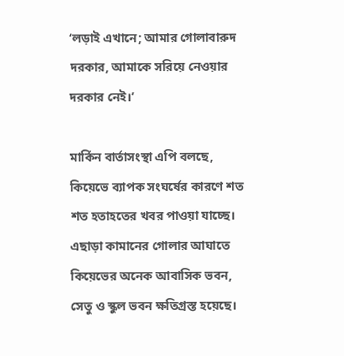‘লড়াই এখানে; আমার গোলাবারুদ দরকার, আমাকে সরিয়ে নেওয়ার দরকার নেই।’

মার্কিন বার্তাসংস্থা এপি বলছে, কিয়েভে ব্যাপক সংঘর্ষের কারণে শত শত হতাহতের খবর পাওয়া যাচ্ছে। এছাড়া কামানের গোলার আঘাতে কিয়েভের অনেক আবাসিক ভবন, সেতু ও স্কুল ভবন ক্ষতিগ্রস্ত হয়েছে।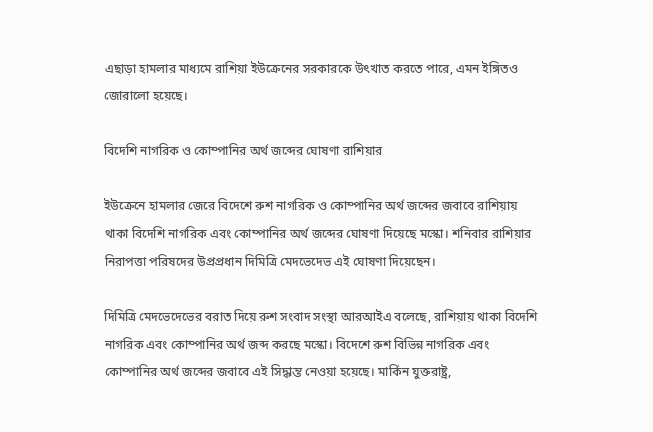এছাড়া হামলার মাধ্যমে রাশিয়া ইউক্রেনের সরকারকে উৎখাত করতে পারে, এমন ইঙ্গিতও জোরালো হয়েছে।

বিদেশি নাগরিক ও কোম্পানির অর্থ জব্দের ঘোষণা রাশিয়ার

ইউক্রেনে হামলার জেরে বিদেশে রুশ নাগরিক ও কোম্পানির অর্থ জব্দের জবাবে রাশিয়ায় থাকা বিদেশি নাগরিক এবং কোম্পানির অর্থ জব্দের ঘোষণা দিয়েছে মস্কো। শনিবার রাশিয়ার নিরাপত্তা পরিষদের উপ্রপ্রধান দিমিত্রি মেদভেদেভ এই ঘোষণা দিয়েছেন।

দিমিত্রি মেদভেদেভের বরাত দিয়ে রুশ সংবাদ সংস্থা আরআইএ বলেছে, রাশিয়ায় থাকা বিদেশি নাগরিক এবং কোম্পানির অর্থ জব্দ করছে মস্কো। বিদেশে রুশ বিভিন্ন নাগরিক এবং কোম্পানির অর্থ জব্দের জবাবে এই সিদ্ধান্ত নেওয়া হয়েছে। মার্কিন যুক্তরাষ্ট্র,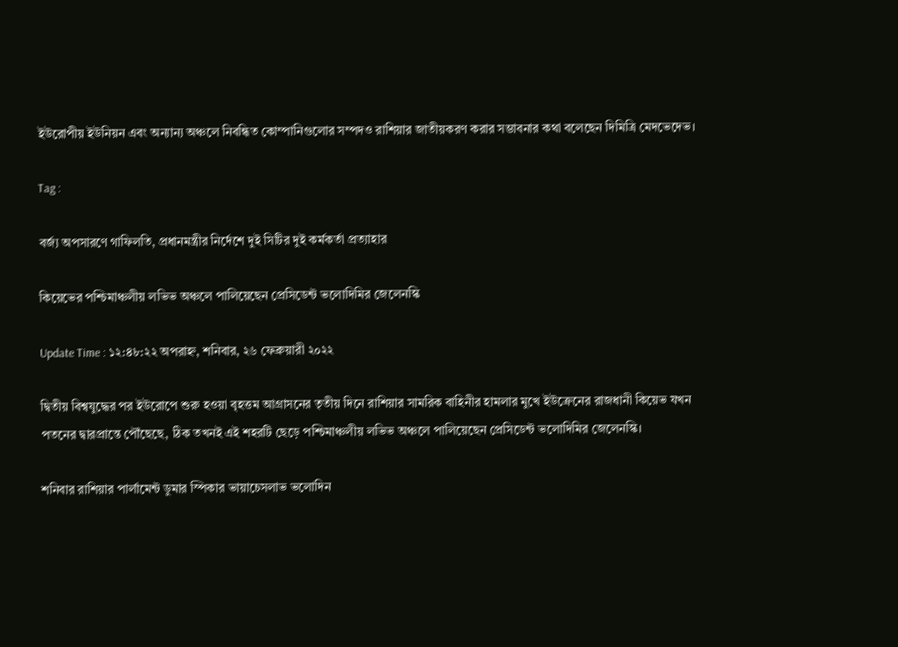ইউরোপীয় ইউনিয়ন এবং অন্যান্য অঞ্চলে নিবন্ধিত কোম্পানিগুলোর সম্পদও রাশিয়ার জাতীয়করণ করার সম্ভাবনার কথা বলেছেন দিমিত্রি মেদভেদেভ।

Tag :

বর্জ্য অপসারণে গাফিলতি, প্রধানমন্ত্রীর নির্দেশে দুই সিটির দুই কর্মকর্তা প্রত্যাহার

কিয়েভের পশ্চিমাঞ্চলীয় লভিভ অঞ্চলে পালিয়েছেন প্রেসিডেন্ট ভলোদিমির জেলেনস্কি

Update Time : ১২:৪৮:২২ অপরাহ্ন, শনিবার, ২৬ ফেব্রুয়ারী ২০২২

দ্বিতীয় বিশ্বযুদ্ধের পর ইউরোপে শুরু হওয়া বৃহত্তম আগ্রাসনের তৃতীয় দিনে রাশিয়ার সামরিক বাহিনীর হামলার মুখে ইউক্রেনের রাজধানী কিয়েভ যখন পতনের দ্বারপ্রান্তে পৌঁছেছে, ঠিক তখনই এই শহরটি ছেড়ে পশ্চিমাঞ্চলীয় লভিভ অঞ্চলে পালিয়েছেন প্রেসিডেন্ট ভলোদিমির জেলেনস্কি।

শনিবার রাশিয়ার পার্লামেন্ট ডুমার স্পিকার ভায়াচেসলাভ ভলোদিন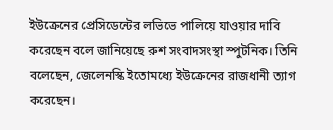ইউক্রেনের প্রেসিডেন্টের লভিভে পালিয়ে যাওয়ার দাবি করেছেন বলে জানিয়েছে রুশ সংবাদসংস্থা স্পুটনিক। তিনি বলেছেন, জেলেনস্কি ইতোমধ্যে ইউক্রেনের রাজধানী ত্যাগ করেছেন।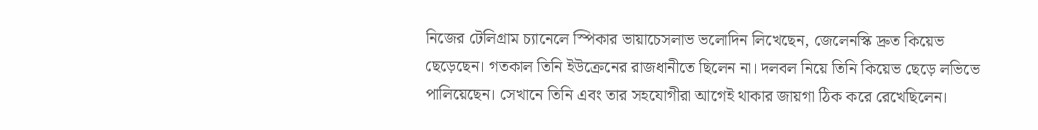নিজের টেলিগ্রাম চ্যানেলে স্পিকার ভায়াচেসলাভ ভলোদিন লিখেছেন, জেলেনস্কি দ্রুত কিয়েভ ছেড়েছেন। গতকাল তিনি ইউক্রেনের রাজধানীতে ছিলেন না। দলবল নিয়ে তিনি কিয়েভ ছেড়ে লভিভে পালিয়েছেন। সেখানে তিনি এবং তার সহযোগীরা আগেই থাকার জায়গা ঠিক করে রেখেছিলেন।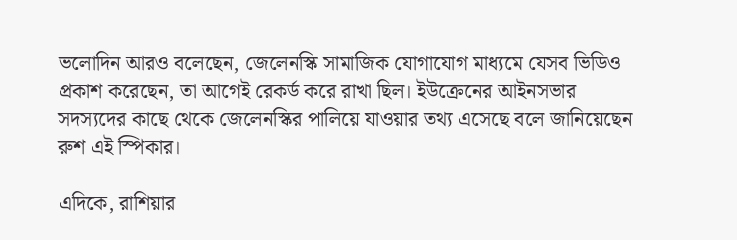ভলোদিন আরও বলেছেন, জেলেনস্কি সামাজিক যোগাযোগ মাধ্যমে যেসব ভিডিও প্রকাশ করেছেন, তা আগেই রেকর্ড করে রাখা ছিল। ইউক্রেনের আইনসভার সদস্যদের কাছে থেকে জেলেনস্কির পালিয়ে যাওয়ার তথ্য এসেছে বলে জানিয়েছেন রুশ এই স্পিকার।

এদিকে, রাশিয়ার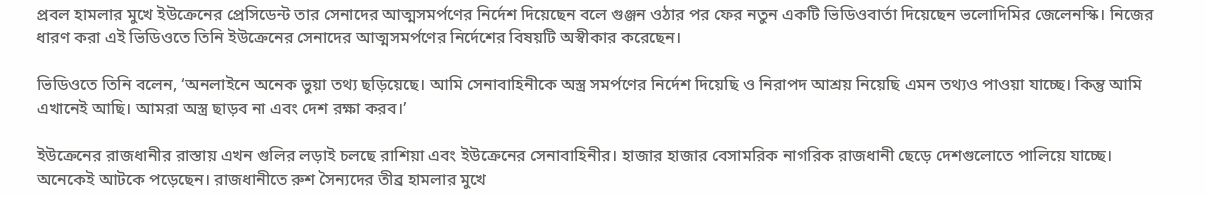প্রবল হামলার মুখে ইউক্রেনের প্রেসিডেন্ট তার সেনাদের আত্মসমর্পণের নির্দেশ দিয়েছেন বলে গুঞ্জন ওঠার পর ফের নতুন একটি ভিডিওবার্তা দিয়েছেন ভলোদিমির জেলেনস্কি। নিজের ধারণ করা এই ভিডিওতে তিনি ইউক্রেনের সেনাদের আত্মসমর্পণের নির্দেশের বিষয়টি অস্বীকার করেছেন।

ভিডিওতে তিনি বলেন, ‘অনলাইনে অনেক ভুয়া তথ্য ছড়িয়েছে। আমি সেনাবাহিনীকে অস্ত্র সমর্পণের নির্দেশ দিয়েছি ও নিরাপদ আশ্রয় নিয়েছি এমন তথ্যও পাওয়া যাচ্ছে। কিন্তু আমি এখানেই আছি। আমরা অস্ত্র ছাড়ব না এবং দেশ রক্ষা করব।’

ইউক্রেনের রাজধানীর রাস্তায় এখন গুলির লড়াই চলছে রাশিয়া এবং ইউক্রেনের সেনাবাহিনীর। হাজার হাজার বেসামরিক নাগরিক রাজধানী ছেড়ে দেশগুলোতে পালিয়ে যাচ্ছে। অনেকেই আটকে পড়েছেন। রাজধানীতে রুশ সৈন্যদের তীব্র হামলার মুখে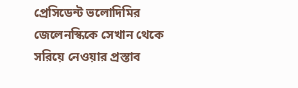প্রেসিডেন্ট ভলোদিমির জেলেনস্কিকে সেখান থেকে সরিয়ে নেওয়ার প্রস্তাব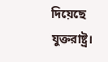দিয়েছে যুক্তরাষ্ট্র।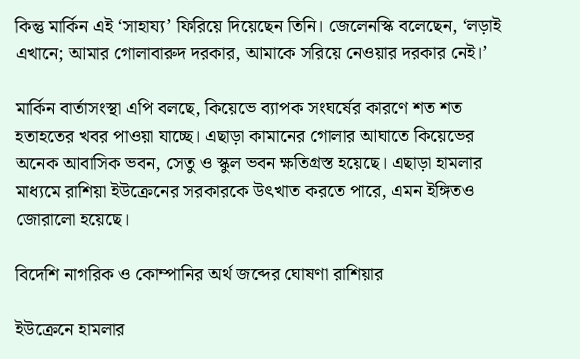কিন্তু মার্কিন এই ‘সাহায্য’ ফিরিয়ে দিয়েছেন তিনি। জেলেনস্কি বলেছেন, ‘লড়াই এখানে; আমার গোলাবারুদ দরকার, আমাকে সরিয়ে নেওয়ার দরকার নেই।’

মার্কিন বার্তাসংস্থা এপি বলছে, কিয়েভে ব্যাপক সংঘর্ষের কারণে শত শত হতাহতের খবর পাওয়া যাচ্ছে। এছাড়া কামানের গোলার আঘাতে কিয়েভের অনেক আবাসিক ভবন, সেতু ও স্কুল ভবন ক্ষতিগ্রস্ত হয়েছে। এছাড়া হামলার মাধ্যমে রাশিয়া ইউক্রেনের সরকারকে উৎখাত করতে পারে, এমন ইঙ্গিতও জোরালো হয়েছে।

বিদেশি নাগরিক ও কোম্পানির অর্থ জব্দের ঘোষণা রাশিয়ার

ইউক্রেনে হামলার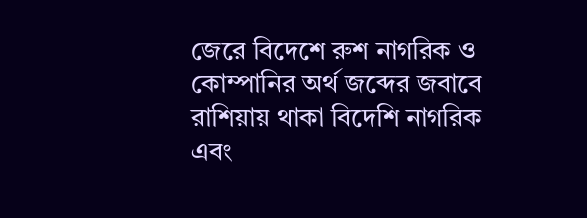জেরে বিদেশে রুশ নাগরিক ও কোম্পানির অর্থ জব্দের জবাবে রাশিয়ায় থাকা বিদেশি নাগরিক এবং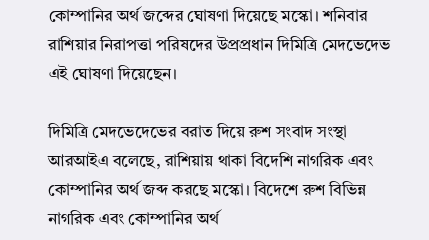কোম্পানির অর্থ জব্দের ঘোষণা দিয়েছে মস্কো। শনিবার রাশিয়ার নিরাপত্তা পরিষদের উপ্রপ্রধান দিমিত্রি মেদভেদেভ এই ঘোষণা দিয়েছেন।

দিমিত্রি মেদভেদেভের বরাত দিয়ে রুশ সংবাদ সংস্থা আরআইএ বলেছে, রাশিয়ায় থাকা বিদেশি নাগরিক এবং কোম্পানির অর্থ জব্দ করছে মস্কো। বিদেশে রুশ বিভিন্ন নাগরিক এবং কোম্পানির অর্থ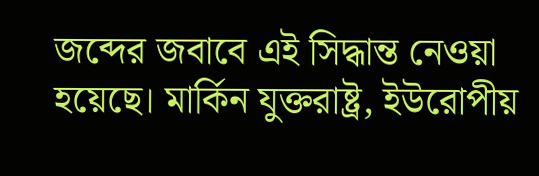জব্দের জবাবে এই সিদ্ধান্ত নেওয়া হয়েছে। মার্কিন যুক্তরাষ্ট্র, ইউরোপীয়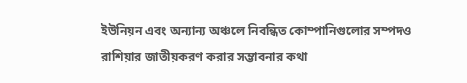ইউনিয়ন এবং অন্যান্য অঞ্চলে নিবন্ধিত কোম্পানিগুলোর সম্পদও রাশিয়ার জাতীয়করণ করার সম্ভাবনার কথা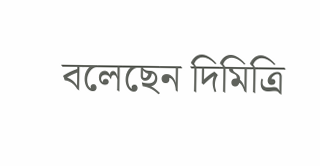বলেছেন দিমিত্রি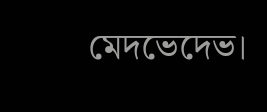মেদভেদেভ।